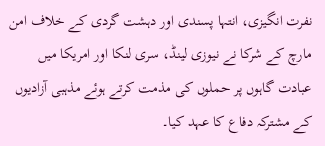نفرت انگیزی، انتہا پسندی اور دہشت گردی کے خلاف امن مارچ کے شرکا نے نیوزی لینڈ، سری لنکا اور امریکا میں عبادت گاہوں پر حملوں کی مذمت کرتے ہوئے مذہبی آزادیوں کے مشترکہ دفاع کا عہد کیا۔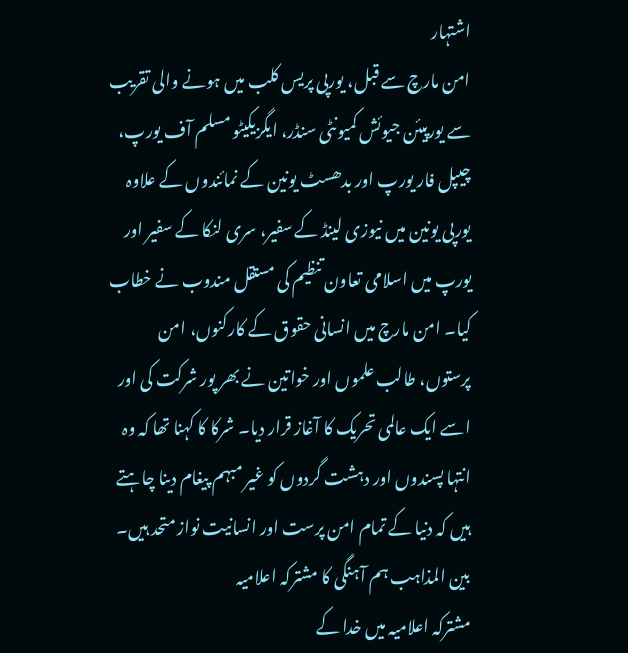اشتہار
امن مارچ سے قبل، یورپی پریس کلب میں ہونے والی تقریب سے یورپیئن جیوئش کمیونٹی سنڈر، ایگزیکیٹو مسلم آف یورپ، چیپل فار یورپ اور بدھسٹ یونین کے نمائندوں کے علاوہ یورپی یونین میں نیوزی لینڈ کے سفیر، سری لنکا کے سفیر اور یورپ میں اسلامی تعاون تنظیم کی مستقل مندوب نے خطاب کیا۔ امن مارچ میں انسانی حقوق کے کارکنوں، امن پرستوں، طالب علموں اور خواتین نے بھر پور شرکت کی اور اسے ایک عالمی تحریک کا آغاز قرار دیا۔ شرکا کا کہنا تھا کہ وہ انتہا پسندوں اور دہشت گردوں کو غیر مبہم پیغام دینا چاہتے ہیں کہ دنیا کے تمام امن پرست اور انسانیت نواز متحد ہیں۔
بین المذاہب ہم آہنگی کا مشترکہ اعلامیہ
مشترکہ اعلامیہ میں خدا کے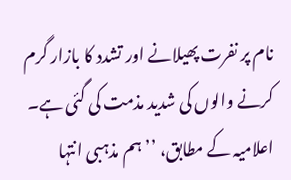نام پر نفرت پھیلانے اور تشدد کا بازار گرم کرنے والوں کی شدید مذمت کی گئی ہے۔ اعلامیہ کے مطابق، ’’ہم مذہبی انتہا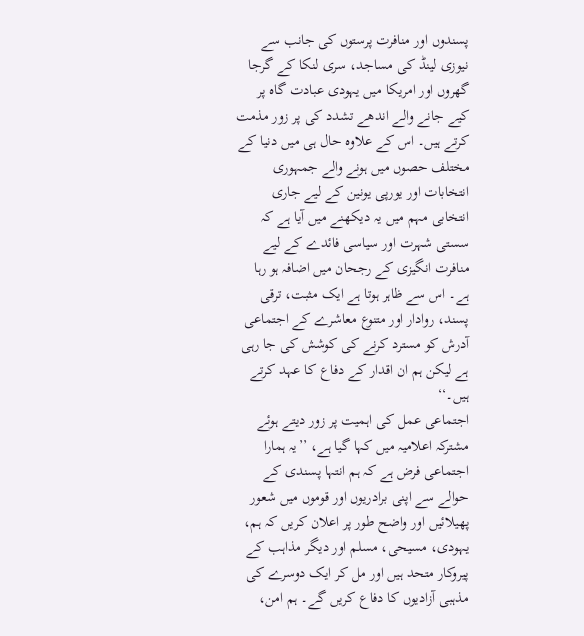پسندوں اور منافرت پرستوں کی جانب سے نیوزی لینڈ کی مساجد، سری لنکا کے گرجا گھروں اور امریکا میں یہودی عبادت گاہ پر کیے جانے والے اندھے تشدد کی پر زور مذمت کرتے ہیں۔ اس کے علاوہ حال ہی میں دنیا کے مختلف حصوں میں ہونے والے جمہوری انتخابات اور یورپی یونین کے لیے جاری انتخابی مہم میں یہ دیکھنے میں آیا ہے کہ سستی شہرت اور سیاسی فائدے کے لیے منافرت انگیزی کے رجحان میں اضافہ ہو رہا ہے۔ اس سے ظاہر ہوتا ہے ایک مثبت، ترقی پسند، روادار اور متنوع معاشرے کے اجتماعی آدرش کو مسترد کرنے کی کوشش کی جا رہی ہے لیکن ہم ان اقدار کے دفاع کا عہد کرتے ہیں۔‘‘
اجتماعی عمل کی اہمیت پر زور دیتے ہوئے مشترکہ اعلامیہ میں کہا گیا ہے، ’’یہ ہمارا اجتماعی فرض ہے کہ ہم انتہا پسندی کے حوالے سے اپنی برادریوں اور قوموں میں شعور پھیلائیں اور واضح طور پر اعلان کریں کہ ہم، یہودی، مسیحی، مسلم اور دیگر مذاہب کے پیروکار متحد ہیں اور مل کر ایک دوسرے کی مذہبی آزادیوں کا دفاع کریں گے۔ ہم امن،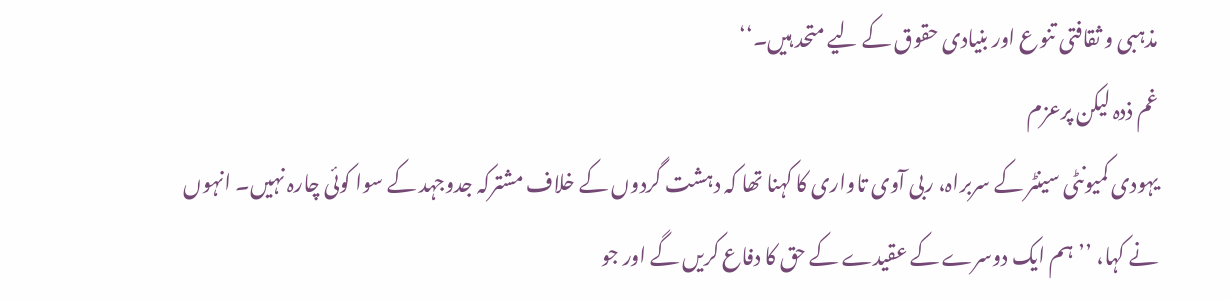مذہبی و ثقافتی تنوع اور بنیادی حقوق کے لیے متحد ہیں۔‘‘
غم ذدہ لیکن پرعزم
یہودی کمیونٹی سینٹر کے سربراہ، ربی آوی تاواری کا کہنا تھا کہ دہشت گردوں کے خلاف مشترکہ جدوجہد کے سوا کوئی چارہ نہیں۔ انہوں نے کہا، ’’ہم ایک دوسرے کے عقیدے کے حق کا دفاع کریں گے اور جو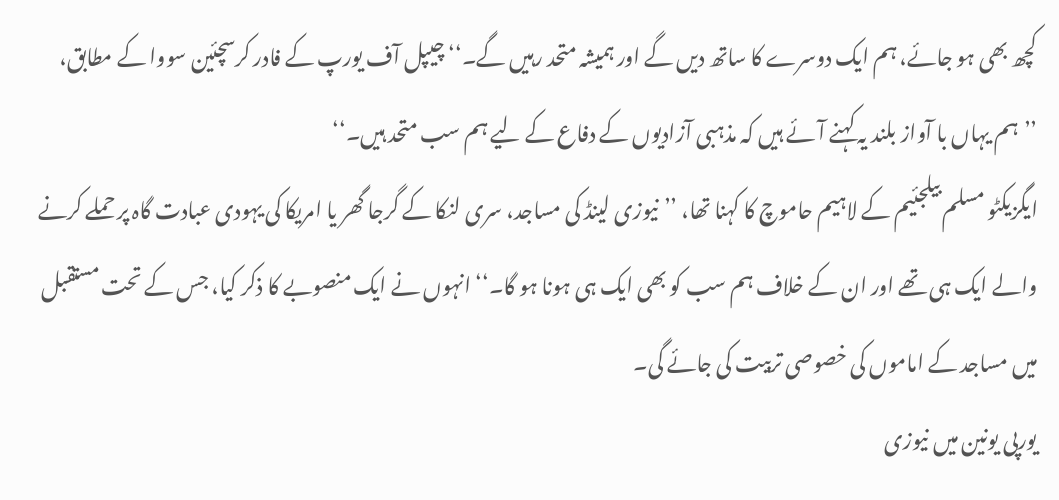کچھ بھی ہو جائے، ہم ایک دوسرے کا ساتھ دیں گے اور ہمیشہ متحد رہیں گے۔‘‘ چیپل آف یورپ کے فادر کرسچئین سووا کے مطابق، ’’ہم یہاں با آواز بلند یہ کہنے آئے ہیں کہ مذہبی آزادیوں کے دفاع کے لیے ہم سب متحد ہیں۔‘‘
ایگزیکٹو مسلم بیلجئیم کے لاہیم حاموچ کا کہنا تھا، ’’نیوزی لینڈ کی مساجد، سری لنکا کے گرجا گھر یا امریکا کی یہودی عبادت گاہ پر حملے کرنے والے ایک ہی تھے اور ان کے خلاف ہم سب کو بھی ایک ہی ہونا ہو گا۔‘‘ انہوں نے ایک منصوبے کا ذکر کیا، جس کے تحت مستقبل میں مساجد کے اماموں کی خصوصی تربیت کی جائے گی۔
یورپی یونین میں نیوزی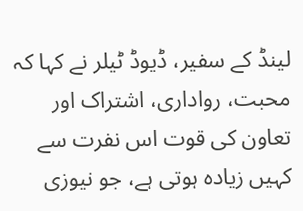لینڈ کے سفیر، ڈیوڈ ٹیلر نے کہا کہ محبت، رواداری، اشتراک اور تعاون کی قوت اس نفرت سے کہیں زیادہ ہوتی ہے، جو نیوزی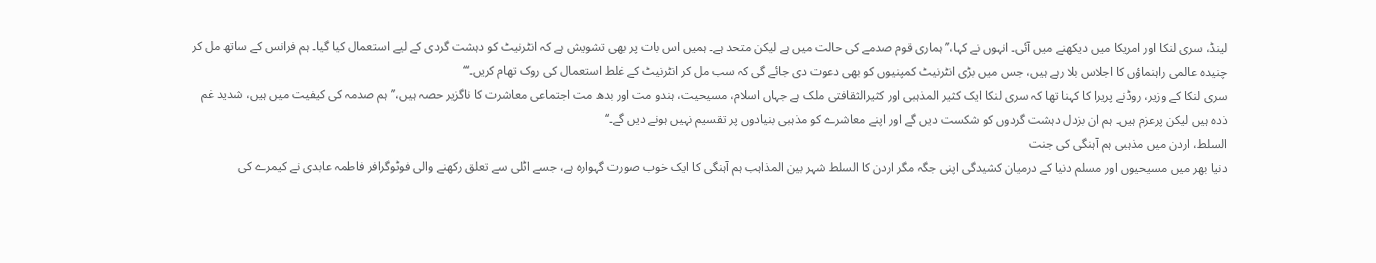لینڈ، سری لنکا اور امریکا میں دیکھنے میں آئی۔ انہوں نے کہا،’’ہماری قوم صدمے کی حالت میں ہے لیکن متحد ہے۔ ہمیں اس بات پر بھی تشویش ہے کہ انٹرنیٹ کو دہشت گردی کے لیے استعمال کیا گیا۔ ہم فرانس کے ساتھ مل کر چنیدہ عالمی راہنماؤں کا اجلاس بلا رہے ہیں، جس میں بڑی انٹرنیٹ کمپنیوں کو بھی دعوت دی جائے گی کہ سب مل کر انٹرنیٹ کے غلط استعمال کی روک تھام کریں۔‘‘‘
سری لنکا کے وزیر، روڈنے پریرا کا کہنا تھا کہ سری لنکا ایک کثیر المذہبی اور کثیرالثقافتی ملک ہے جہاں اسلام، مسیحیت، ہندو مت اور بدھ مت اجتماعی معاشرت کا ناگزیر حصہ ہیں،’’ہم صدمہ کی کیفیت میں ہیں، شدید غم ذدہ ہیں لیکن پرعزم ہیں۔ ہم ان بزدل دہشت گردوں کو شکست دیں گے اور اپنے معاشرے کو مذہبی بنیادوں پر تقسیم نہیں ہونے دیں گے۔‘‘
السلط، اردن میں مذہبی ہم آہنگی کی جنت
دنیا بھر میں مسیحیوں اور مسلم دنیا کے درمیان کشیدگی اپنی جگہ مگر اردن کا السلط شہر بین المذاہب ہم آہنگی کا ایک خوب صورت گہوارہ ہے، جسے اٹلی سے تعلق رکھنے والی فوٹوگرافر فاطمہ عابدی نے کیمرے کی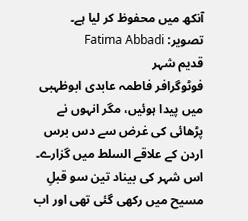آنکھ میں محفوظ کر لیا ہے۔
تصویر: Fatima Abbadi
قدیم شہر
فوٹوگرافر فاطمہ عابدی ابوظہبی میں پیدا ہوئیں، مگر انہوں نے پڑھائی کی غرض سے دس برس اردن کے علاقے السلط میں گزارے۔ اس شہر کی بیناد تین سو قبلِ مسیح میں رکھی گئی تھی اور اب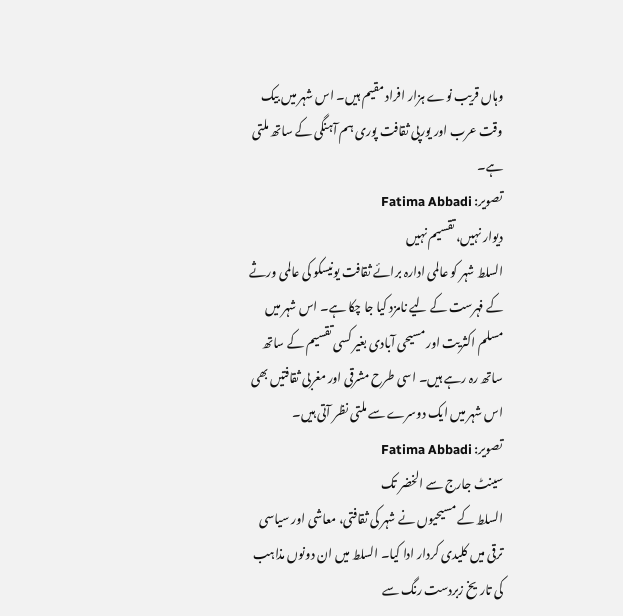وہاں قریب نوے ہزار افراد مقیم ہیں۔ اس شہر میں بیک وقت عرب اور یورپی ثقافت پوری ہم آہنگی کے ساتھ ملتی ہے۔
تصویر: Fatima Abbadi
دیوار نہیں، تقسیم نہیں
السلط شہر کو عالمی ادارہ برائے ثقافت یونیسکو کی عالمی ورثے کے فہرست کے لیے نامزد کیا جا چکا ہے۔ اس شہر میں مسلم اکثریت اور مسیحی آبادی بغیر کسی تقسیم کے ساتھ ساتھ رہ رہے ہیں۔ اسی طرح مشرقی اور مغربی ثقافتیں بھی اس شہر میں ایک دوسرے سے ملتی نظر آتی ہیں۔
تصویر: Fatima Abbadi
سینٹ جارج سے الخضر تک
السلط کے مسیحیوں نے شہر کی ثقافتی، معاشی اور سیاسی ترقی میں کلیدی کردار ادا کیا۔ السلط میں ان دونوں مذاہب کی تاریخ زبردست رنگ سے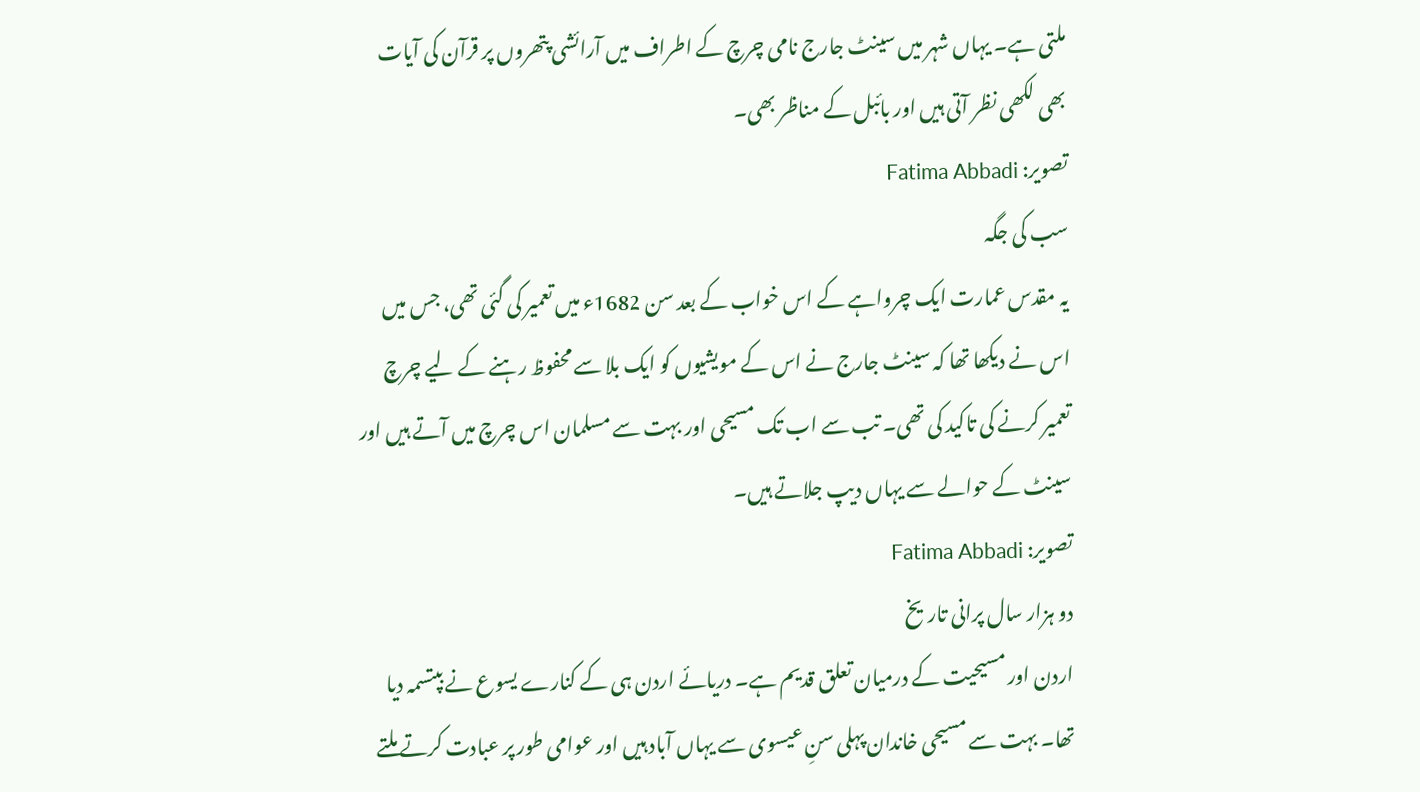ملتی ہے۔ یہاں شہر میں سینٹ جارج نامی چرچ کے اطراف میں آرائشی پتھروں پر قرآن کی آیات بھی لکھی نظر آتی ہیں اور بائبل کے مناظر بھی۔
تصویر: Fatima Abbadi
سب کی جگہ
یہ مقدس عمارت ایک چرواہے کے اس خواب کے بعد سن 1682ء میں تعمیر کی گئی تھی، جس میں اس نے دیکھا تھا کہ سینٹ جارج نے اس کے مویشیوں کو ایک بلا سے محفوظ رہنے کے لیے چرچ تعمیر کرنے کی تاکید کی تھی۔ تب سے اب تک مسیحی اور بہت سے مسلمان اس چرچ میں آتے ہیں اور سینٹ کے حوالے سے یہاں دیپ جلاتے ہیں۔
تصویر: Fatima Abbadi
دو ہزار سال پرانی تاریخ
اردن اور مسیحیت کے درمیان تعلق قدیم ہے۔ دریائے اردن ہی کے کنارے یسوع نے بپتسمہ دیا تھا۔ بہت سے مسیحی خاندان پہلی سنِ عیسوی سے یہاں آباد ہیں اور عوامی طور پر عبادت کرتے ملتے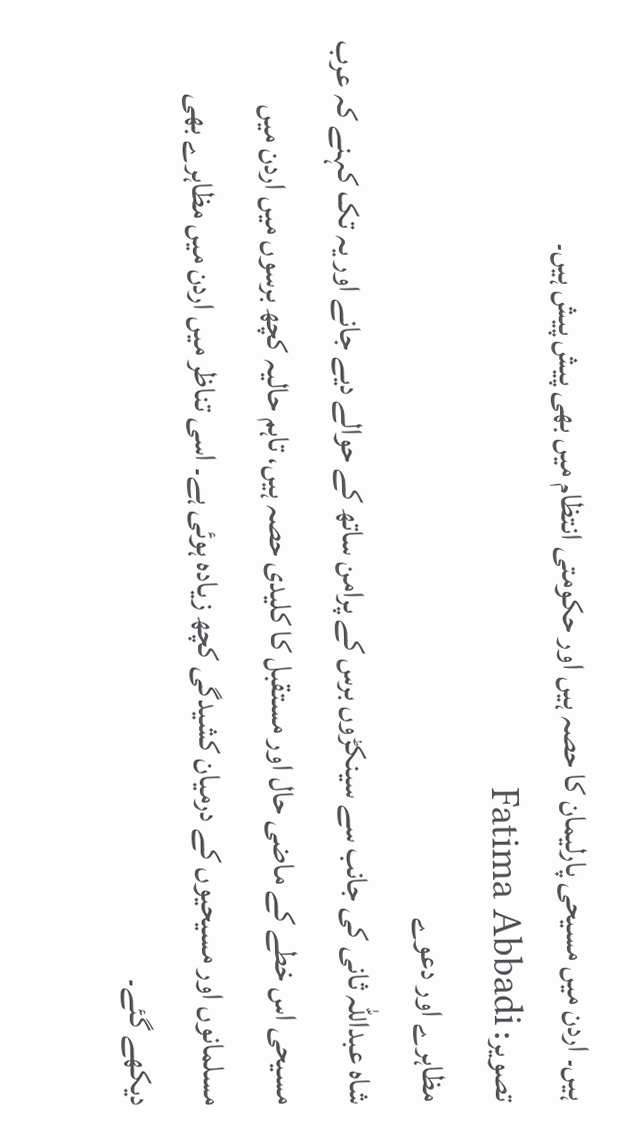ہیں۔ اردن میں مسیحی پارلیمان کا حصہ ہیں اور حکومتی انتظام میں بھی پیش پیش ہیں۔
تصویر: Fatima Abbadi
مظاہرے اور دعوے
شاہ عبداللہ ثانی کی جانب سے سینکڑوں برس کے پرامن ساتھ کے حوالے دیے جانے اور یہ تک کہنے کہ عرب مسیحی اس خطے کے ماضی حال اور مستقبل کا کلیدی حصہ ہیں، تاہم حالیہ کچھ برسوں میں اردن میں مسلمانوں اور مسیحیوں کے درمیان کشیدگی کچھ زیادہ ہوئی ہے۔ اسی تناظر میں اردن میں مظاہرے بھی دیکھے گئے۔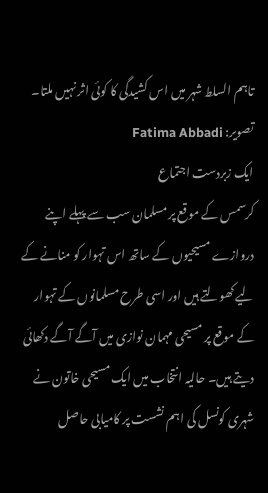تاہم السلط شہر میں اس کشیدگی کا کوئی اثر نہیں ملتا۔
تصویر: Fatima Abbadi
ایک زبردست اجتماع
کرسمس کے موقع پر مسلمان سب سے پہلے اپنے دروازے مسیحیوں کے ساتھ اس تہوار کو منانے کے لیے کھولتے ہیں اور اسی طرح مسلمانوں کے تہوار کے موقع پر مسیحی مہمان نوازی میں آگے آگے دکھائی دیتے ہیں۔ حالیہ انتخاب میں ایک مسیحی خاتون نے شہری کونسل کی اہم نشست پر کامیابی حاصل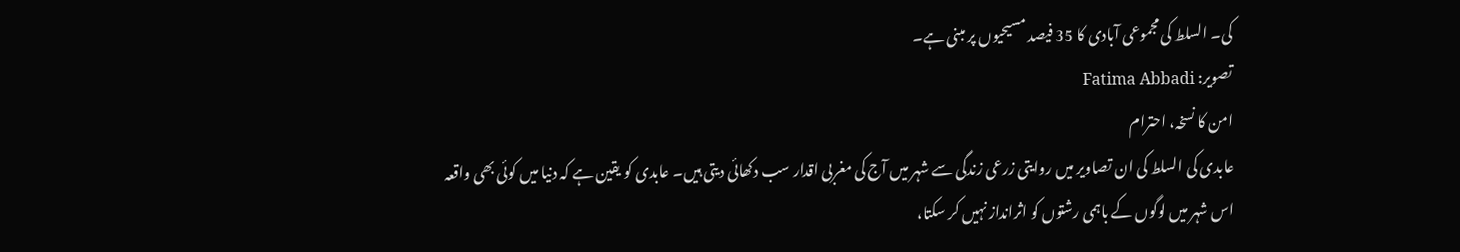کی۔ السلط کی مجموعی آبادی کا 35 فیصد مسیحیوں پر مبنی ہے۔
تصویر: Fatima Abbadi
امن کا نسخہ، احترام
عابدی کی السلط کی ان تصاویر میں روایتی زرعی زندگی سے شہر میں آج کی مغربی اقدار سب دکھائی دیتی ہیں۔ عابدی کو یقین ہے کہ دنیا میں کوئی بھی واقعہ اس شہر میں لوگوں کے باہمی رشتوں کو اثرانداز نہیں کر سکتا،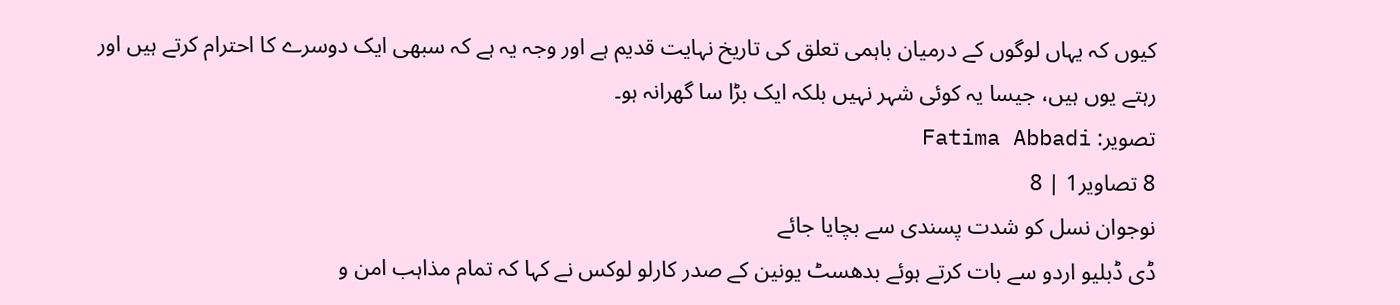کیوں کہ یہاں لوگوں کے درمیان باہمی تعلق کی تاریخ نہایت قدیم ہے اور وجہ یہ ہے کہ سبھی ایک دوسرے کا احترام کرتے ہیں اور رہتے یوں ہیں، جیسا یہ کوئی شہر نہیں بلکہ ایک بڑا سا گھرانہ ہو۔
تصویر: Fatima Abbadi
8 تصاویر1 | 8
نوجوان نسل کو شدت پسندی سے بچایا جائے
ڈی ڈبلیو اردو سے بات کرتے ہوئے بدھسٹ یونین کے صدر کارلو لوکس نے کہا کہ تمام مذاہب امن و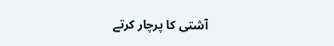آشتی کا پرچار کرتے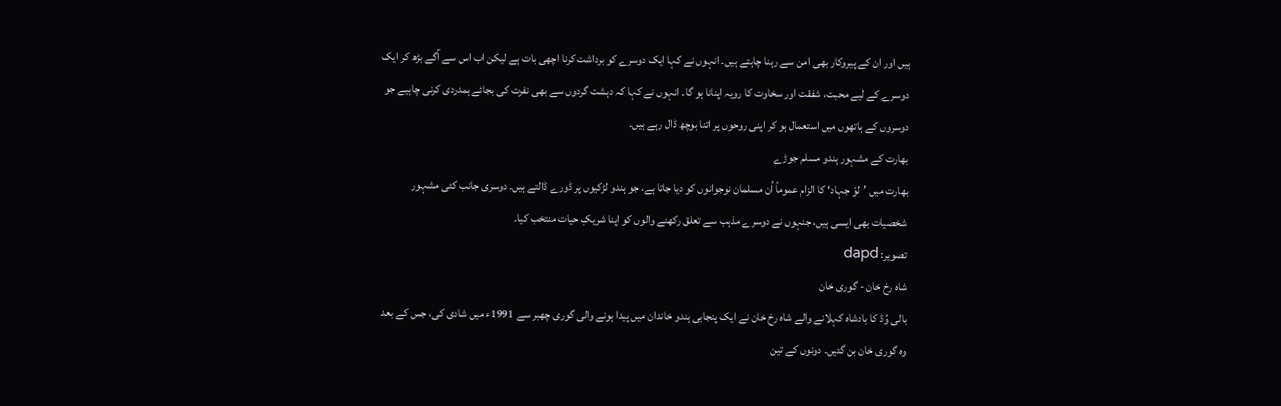ہیں اور ان کے پیروکار بھی امن سے رہنا چاہتے ہیں۔ انہوں نے کہا ایک دوسرے کو برداشت کرنا اچھی بات ہے لیکن اب اس سے آگے بڑھ کر ایک دوسرے کے لیے محبت، شفقت اور سخاوت کا رویہ اپنانا ہو گا۔ انہوں نے کہا کہ دہشت گردوں سے بھی نفرت کی بجائے ہمدردی کرنی چاہیے جو دوسروں کے ہاتھوں میں استعمال ہو کر اپنی روحوں پر اتنا بوچھ ڈال رہے ہیں۔
بھارت کے مشہور ہندو مسلم جوڑے
بھارت میں ’لوّ جہاد‘ کا الزام عموماً اُن مسلمان نوجوانوں کو دیا جاتا ہے، جو ہندو لڑکیوں پر ڈورے ڈالتے ہیں۔ دوسری جانب کئی مشہور شخصیات بھی ایسی ہیں، جنہوں نے دوسرے مذہب سے تعلق رکھنے والوں کو اپنا شریکِ حیات منتخب کیا۔
تصویر: dapd
شاہ رخ خان - گوری خان
بالی وُڈ کا بادشاہ کہلانے والے شاہ رخ خان نے ایک پنجابی ہندو خاندان میں پیدا ہونے والی گوری چھبر سے 1991ء میں شادی کی، جس کے بعد وہ گوری خان بن گئیں۔ دونوں کے تین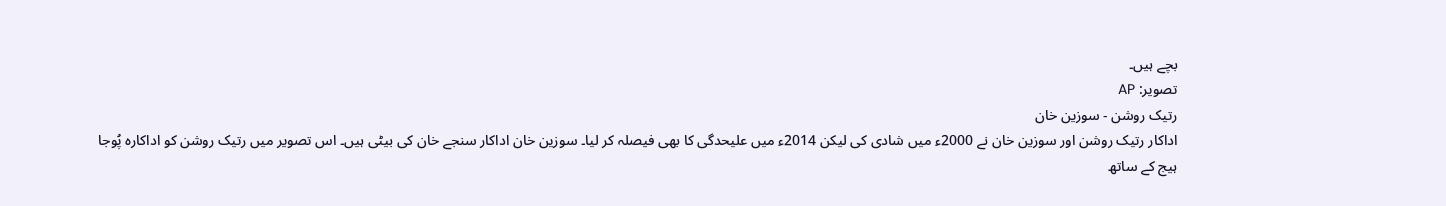بچے ہیں۔
تصویر: AP
رتیک روشن - سوزین خان
اداکار رتیک روشن اور سوزین خان نے 2000ء میں شادی کی لیکن 2014ء میں علیحدگی کا بھی فیصلہ کر لیا۔ سوزین خان اداکار سنجے خان کی بیٹی ہیں۔ اس تصویر میں رتیک روشن کو اداکارہ پُوجا ہیج کے ساتھ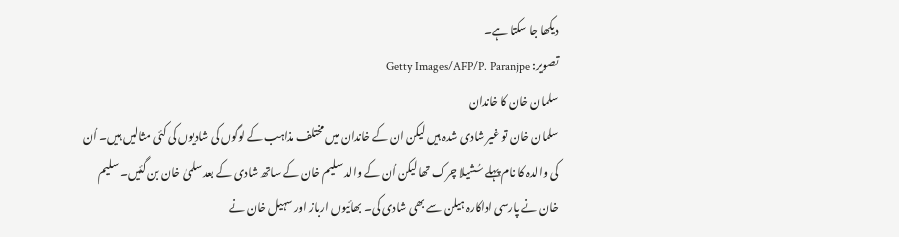دیکھا جا سکتا ہے۔
تصویر: Getty Images/AFP/P. Paranjpe
سلمان خان کا خاندان
سلمان خان تو غیر شادی شدہ ہیں لیکن ان کے خاندان میں مختلف مذاہب کے لوگوں کی شادیوں کی کئی مثالیں ہیں۔ اُن کی والدہ کا نام پہلے سُشیلا چرک تھا لیکن اُن کے والد سلیم خان کے ساتھ شادی کے بعد سلمیٰ خان بن گئیں۔ سلیم خان نے پارسی اداکارہ ہیلن سے بھی شادی کی۔ بھائیوں ارباز اور سہیل خان نے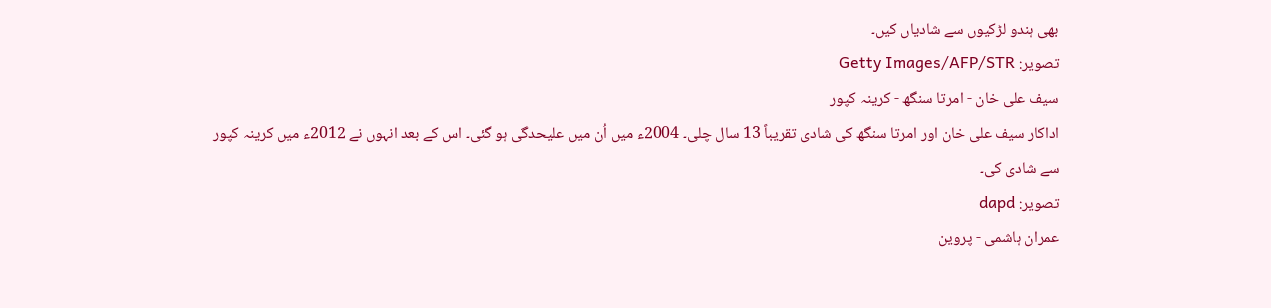بھی ہندو لڑکیوں سے شادیاں کیں۔
تصویر: Getty Images/AFP/STR
سیف علی خان - امرتا سنگھ - کرینہ کپور
اداکار سیف علی خان اور امرتا سنگھ کی شادی تقریباً 13 سال چلی۔ 2004ء میں اُن میں علیحدگی ہو گئی۔ اس کے بعد انہوں نے 2012ء میں کرینہ کپور سے شادی کی۔
تصویر: dapd
عمران ہاشمی - پروین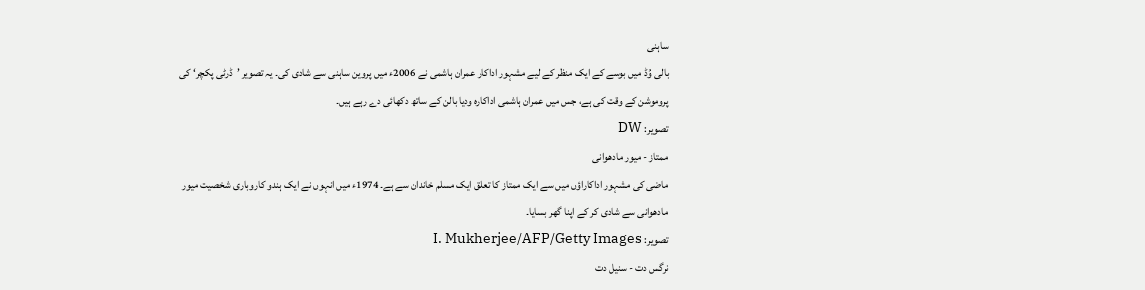ساہنی
بالی وُڈ میں بوسے کے ایک منظر کے لیے مشہور اداکار عمران ہاشمی نے 2006ء میں پروین ساہنی سے شادی کی۔ یہ تصویر ’ڈرٹی پکچر‘ کی پروموشن کے وقت کی ہے، جس میں عمران ہاشمی اداکارہ ودیا بالن کے ساتھ دکھائی دے رہے ہیں۔
تصویر: DW
ممتاز - میور مادھوانی
ماضی کی مشہور اداکاراؤں میں سے ایک ممتاز کا تعلق ایک مسلم خاندان سے ہے۔ 1974ء میں انہوں نے ایک ہندو کاروباری شخصیت میور مادھوانی سے شادی کر کے اپنا گھر بسایا۔
تصویر: I. Mukherjee/AFP/Getty Images
نرگس دت - سنیل دت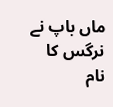ماں باپ نے نرگس کا نام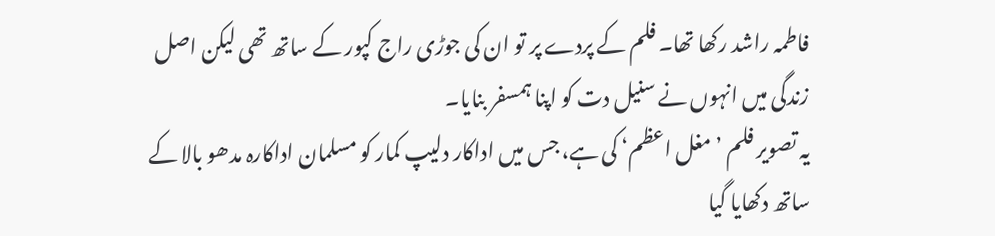فاطمہ راشد رکھا تھا۔ فلم کے پردے پر تو ان کی جوڑی راج کپور کے ساتھ تھی لیکن اصل زندگی میں انہوں نے سنیل دت کو اپنا ہمسفر بنایا۔
یہ تصویر فلم ’مغل اعظم‘ کی ہے، جس میں اداکار دلیپ کمار کو مسلمان اداکارہ مدھو بالا کے ساتھ دکھایا گیا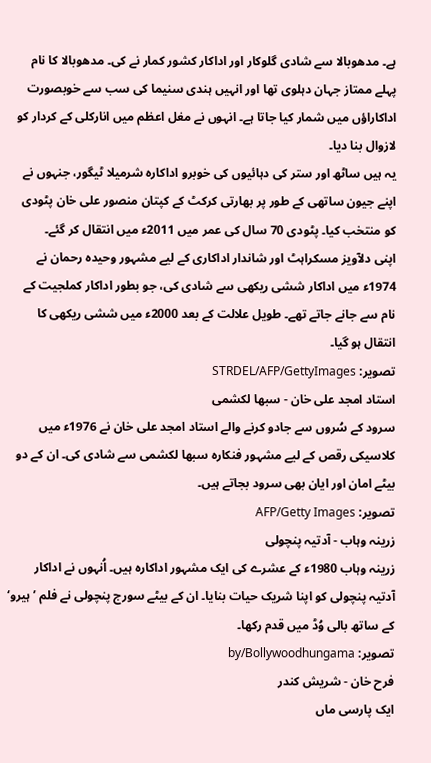ہے۔ مدھوبالا سے شادی گلوکار اور اداکار کشور کمار نے کی۔ مدھوبالا کا نام پہلے ممتاز جہان دہلوی تھا اور انہیں ہندی سنیما کی سب سے خوبصورت اداکاراؤں میں شمار کیا جاتا ہے۔ انہوں نے مغل اعظم میں انارکلی کے کردار کو لازوال بنا دیا۔
یہ ہیں ساٹھ اور ستر کی دہائیوں کی خوبرو اداکارہ شرمیلا ٹیگور، جنہوں نے اپنے جیون ساتھی کے طور پر بھارتی کرکٹ کے کپتان منصور علی خان پٹودی کو منتخب کیا۔ پٹودی 70 سال کی عمر میں 2011ء میں انتقال کر گئے۔
اپنی دلآویز مسکراہٹ اور شاندار اداکاری کے لیے مشہور وحیدہ رحمان نے 1974ء میں اداکار ششی ریکھی سے شادی کی، جو بطور اداکار كملجيت کے نام سے جانے جاتے تھے۔ طویل علالت کے بعد 2000ء میں ششی ریکھی کا انتقال ہو گیا۔
تصویر: STRDEL/AFP/GettyImages
استاد امجد علی خان - سبھا لكشمی
سرود کے سُروں سے جادو کرنے والے استاد امجد علی خان نے 1976ء میں کلاسیکی رقص کے لیے مشہور فنکارہ سبھا لکشمی سے شادی کی۔ ان کے دو بیٹے امان اور ایان بھی سرود بجاتے ہیں۔
تصویر: AFP/Getty Images
زرینہ وہاب - آدتیہ پنچولی
زرینہ وہاب 1980ء کے عشرے کی ایک مشہور اداکارہ ہیں۔ اُنہوں نے اداکار آدتیہ پنچولی کو اپنا شریک حیات بنایا۔ ان کے بیٹے سورج پنچولی نے فلم ’ہیرو‘ کے ساتھ بالی وُڈ میں قدم رکھا۔
تصویر: by/Bollywoodhungama
فرح خان - شریش كندر
ایک پارسی ماں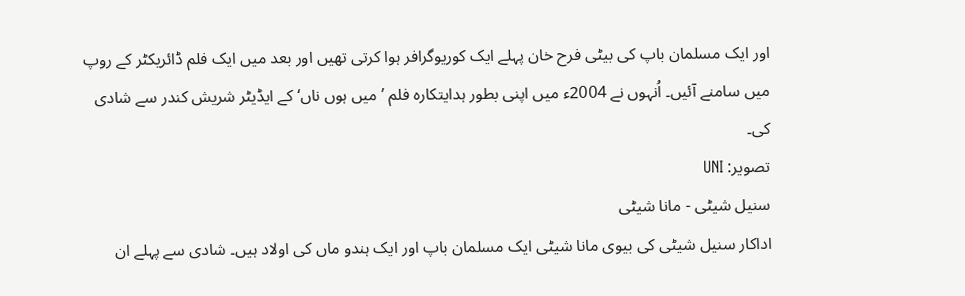اور ایک مسلمان باپ کی بیٹی فرح خان پہلے ایک کوریوگرافر ہوا کرتی تھیں اور بعد میں ایک فلم ڈائریکٹر کے روپ میں سامنے آئیں۔ اُنہوں نے 2004ء میں اپنی بطور ہدایتکارہ فلم ’میں ہوں ناں‘ کے ایڈیٹر شريش كندر سے شادی کی۔
تصویر: UNI
سنیل شیٹی - مانا شیٹی
اداکار سنیل شیٹی کی بیوی مانا شیٹی ایک مسلمان باپ اور ایک ہندو ماں کی اولاد ہیں۔ شادی سے پہلے ان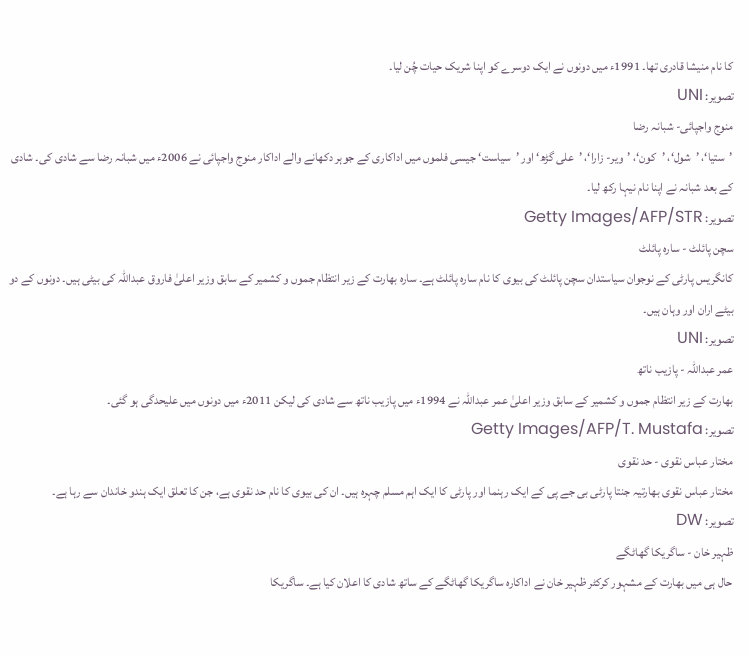کا نام منیشا قادری تھا۔ 1991ء میں دونوں نے ایک دوسرے کو اپنا شریک حیات چُن لیا۔
تصویر: UNI
منوج واجپائی- شبانہ رضا
’ستيا‘، ’شول‘، ’کون‘، ’ویر- زارا‘، ’علی گڑھ‘ اور ’سیاست‘ جیسی فلموں میں اداکاری کے جوہر دکھانے والے اداکار منوج واجپائی نے 2006ء میں شبانہ رضا سے شادی کی۔ شادی کے بعد شبانہ نے اپنا نام نیہا رکھ لیا۔
تصویر: Getty Images/AFP/STR
سچن پائلٹ - سارہ پائلٹ
کانگریس پارٹی کے نوجوان سیاستدان سچن پائلٹ کی بیوی کا نام سارہ پائلٹ ہے۔ سارہ بھارت کے زیر انتظام جموں و کشمیر کے سابق وزیر اعلیٰ فاروق عبداللہ کی بیٹی ہیں۔ دونوں کے دو بیٹے اران اور وہان ہیں۔
تصویر: UNI
عمر عبداللہ - پازیب ناتھ
بھارت کے زیر انتظام جموں و کشمیر کے سابق وزیر اعلیٰ عمر عبداللہ نے 1994ء میں پازیب ناتھ سے شادی کی لیکن 2011ء میں دونوں میں علیحدگی ہو گئی۔
تصویر: Getty Images/AFP/T. Mustafa
مختار عباس نقوی - حد نقوی
مختار عباس نقوی بھارتیہ جنتا پارٹی بی جے پی کے ایک رہنما اور پارٹی کا ایک اہم مسلم چہرہ ہیں۔ ان کی بیوی کا نام حد نقوی ہے، جن کا تعلق ایک ہندو خاندان سے رہا ہے۔
تصویر: DW
ظہیر خان - ساگریکا گھاٹگے
حال ہی میں بھارت کے مشہور کرکٹر ظہیر خان نے اداکارہ ساگریكا گھاٹگے کے ساتھ شادی کا اعلان کیا ہے۔ ساگریکا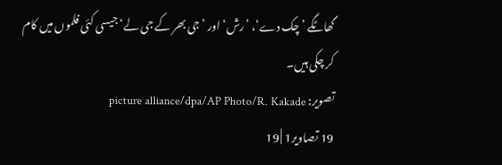گھاٹگے ’چک دے‘، ’رش‘ اور ’جی بھر کے جی لے‘ جیسی کئی فلموں میں کام کر چکی ہیں۔
تصویر: picture alliance/dpa/AP Photo/R. Kakade
19 تصاویر1 | 19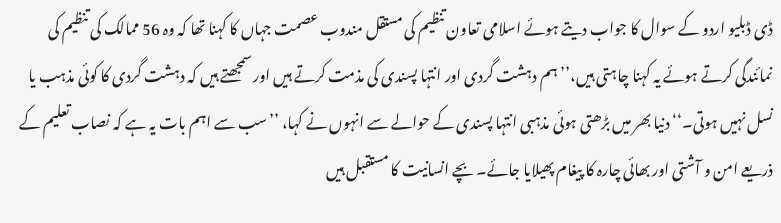ڈی ڈبلیو اردو کے سوال کا جواب دیتے ہوئے اسلامی تعاون تنظیم کی مستقل مندوب عصمت جہاں کا کہنا تھا کہ وہ 56 ممالک کی تنظیم کی نمائندگی کرتے ہوئے یہ کہنا چاہتی ہیں،’’ ہم دہشت گردی اور انتہا پسندی کی مذمت کرتے ہیں اور سمجھتے ہیں کہ دہشت گردی کا کوئی مذہب یا نسل نہیں ہوتی۔‘‘ دنیا بھر میں بڑھتی ہوئی مذہبی انتہا پسندی کے حوالے سے انہوں نے کہا، ’’سب سے اہم بات یہ ہے کہ نصاب تعلیم کے ذریعے امن و آشتی اور بھائی چارہ کا پیغام پھیلایا جائے۔ بچے انسانیت کا مستقبل ہیں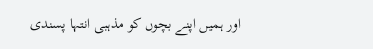اور ہمیں اپنے بچوں کو مذہبی انتہا پسندی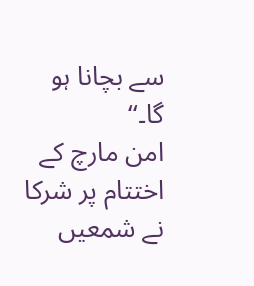سے بچانا ہو گا۔‘‘
امن مارچ کے اختتام پر شرکا نے شمعیں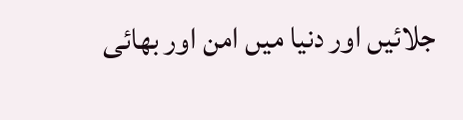جلائیں اور دنیا میں امن اور بھائی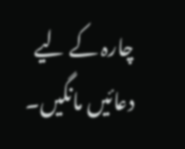چارہ کے لیے دعائیں مانگیں۔